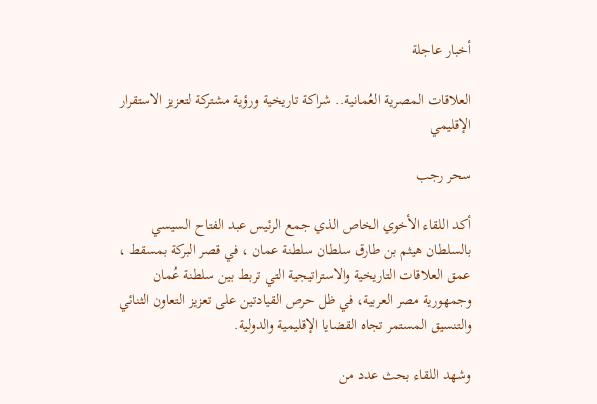أخبار عاجلة

العلاقات المصرية العُمانية.. شراكة تاريخية ورؤية مشتركة لتعزيز الاستقرار الإقليمي

سحر رجب

أكد اللقاء الأخوي الخاص الذي جمع الرئيس عبد الفتاح السيسي بالسلطان هيثم بن طارق سلطان سلطنة عمان ، في قصر البركة بمسقط ، عمق العلاقات التاريخية والاستراتيجية التي تربط بين سلطنة عُمان وجمهورية مصر العربية، في ظل حرص القيادتين على تعزيز التعاون الثنائي والتنسيق المستمر تجاه القضايا الإقليمية والدولية.

وشهد اللقاء بحث عدد من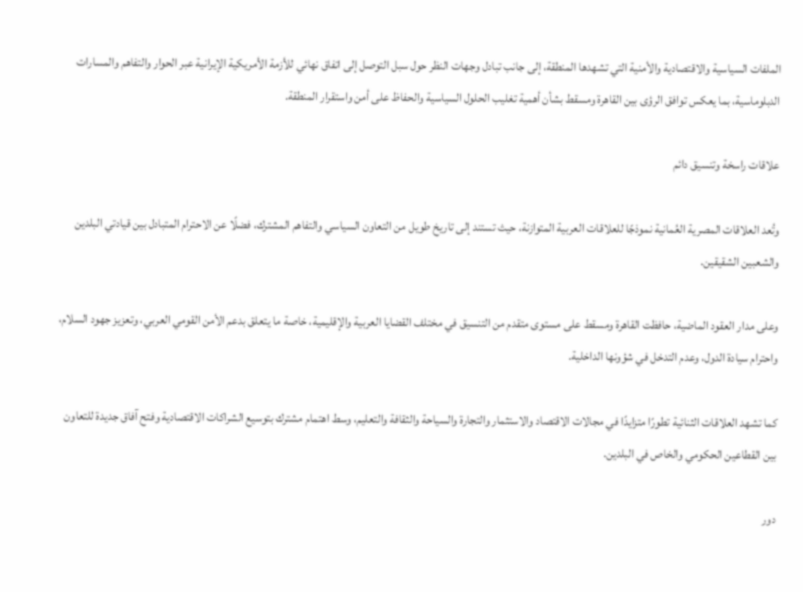الملفات السياسية والاقتصادية والأمنية التي تشهدها المنطقة، إلى جانب تبادل وجهات النظر حول سبل التوصل إلى اتفاق نهائي للأزمة الأمريكية الإيرانية عبر الحوار والتفاهم والمسارات الدبلوماسية، بما يعكس توافق الرؤى بين القاهرة ومسقط بشأن أهمية تغليب الحلول السياسية والحفاظ على أمن واستقرار المنطقة.

علاقات راسخة وتنسيق دائم

وتُعد العلاقات المصرية العُمانية نموذجًا للعلاقات العربية المتوازنة، حيث تستند إلى تاريخ طويل من التعاون السياسي والتفاهم المشترك، فضلًا عن الاحترام المتبادل بين قيادتي البلدين والشعبين الشقيقين.

وعلى مدار العقود الماضية، حافظت القاهرة ومسقط على مستوى متقدم من التنسيق في مختلف القضايا العربية والإقليمية، خاصة ما يتعلق بدعم الأمن القومي العربي، وتعزيز جهود السلام، واحترام سيادة الدول، وعدم التدخل في شؤونها الداخلية.

كما تشهد العلاقات الثنائية تطورًا متزايدًا في مجالات الاقتصاد والاستثمار والتجارة والسياحة والثقافة والتعليم، وسط اهتمام مشترك بتوسيع الشراكات الاقتصادية وفتح آفاق جديدة للتعاون بين القطاعين الحكومي والخاص في البلدين.

دور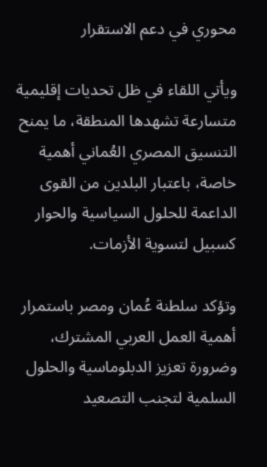محوري في دعم الاستقرار

ويأتي اللقاء في ظل تحديات إقليمية متسارعة تشهدها المنطقة، ما يمنح التنسيق المصري العُماني أهمية خاصة، باعتبار البلدين من القوى الداعمة للحلول السياسية والحوار كسبيل لتسوية الأزمات.

وتؤكد سلطنة عُمان ومصر باستمرار أهمية العمل العربي المشترك، وضرورة تعزيز الدبلوماسية والحلول السلمية لتجنب التصعيد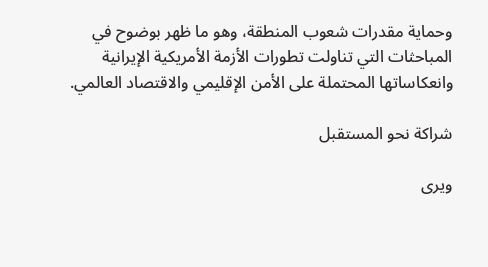وحماية مقدرات شعوب المنطقة، وهو ما ظهر بوضوح في المباحثات التي تناولت تطورات الأزمة الأمريكية الإيرانية وانعكاساتها المحتملة على الأمن الإقليمي والاقتصاد العالمي.

شراكة نحو المستقبل

ويرى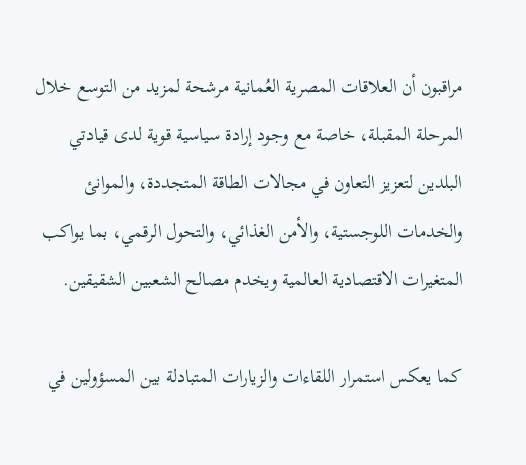مراقبون أن العلاقات المصرية العُمانية مرشحة لمزيد من التوسع خلال المرحلة المقبلة، خاصة مع وجود إرادة سياسية قوية لدى قيادتي البلدين لتعزيز التعاون في مجالات الطاقة المتجددة، والموانئ والخدمات اللوجستية، والأمن الغذائي، والتحول الرقمي، بما يواكب المتغيرات الاقتصادية العالمية ويخدم مصالح الشعبين الشقيقين.

كما يعكس استمرار اللقاءات والزيارات المتبادلة بين المسؤولين في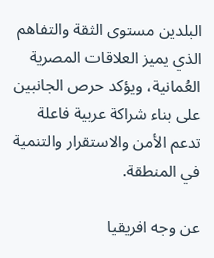البلدين مستوى الثقة والتفاهم الذي يميز العلاقات المصرية العُمانية، ويؤكد حرص الجانبين على بناء شراكة عربية فاعلة تدعم الأمن والاستقرار والتنمية في المنطقة.

عن وجه افريقيا